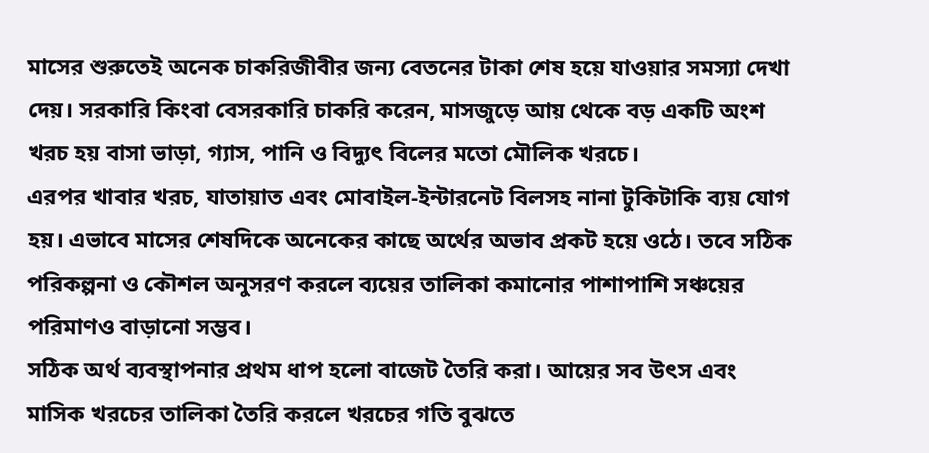মাসের শুরুতেই অনেক চাকরিজীবীর জন্য বেতনের টাকা শেষ হয়ে যাওয়ার সমস্যা দেখা দেয়। সরকারি কিংবা বেসরকারি চাকরি করেন, মাসজুড়ে আয় থেকে বড় একটি অংশ খরচ হয় বাসা ভাড়া, গ্যাস, পানি ও বিদ্যুৎ বিলের মতো মৌলিক খরচে।
এরপর খাবার খরচ, যাতায়াত এবং মোবাইল-ইন্টারনেট বিলসহ নানা টুকিটাকি ব্যয় যোগ হয়। এভাবে মাসের শেষদিকে অনেকের কাছে অর্থের অভাব প্রকট হয়ে ওঠে। তবে সঠিক পরিকল্পনা ও কৌশল অনুসরণ করলে ব্যয়ের তালিকা কমানোর পাশাপাশি সঞ্চয়ের পরিমাণও বাড়ানো সম্ভব।
সঠিক অর্থ ব্যবস্থাপনার প্রথম ধাপ হলো বাজেট তৈরি করা। আয়ের সব উৎস এবং মাসিক খরচের তালিকা তৈরি করলে খরচের গতি বুঝতে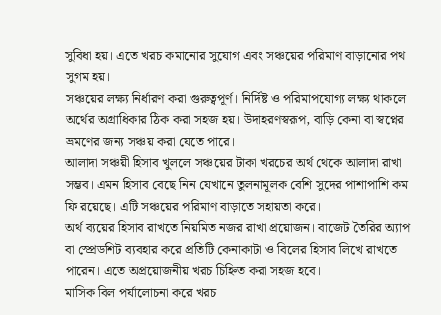সুবিধা হয়। এতে খরচ কমানোর সুযোগ এবং সঞ্চয়ের পরিমাণ বাড়ানোর পথ সুগম হয়।
সঞ্চয়ের লক্ষ্য নির্ধারণ করা গুরুত্বপূর্ণ। নির্দিষ্ট ও পরিমাপযোগ্য লক্ষ্য থাকলে অর্থের অগ্রাধিকার ঠিক করা সহজ হয়। উদাহরণস্বরূপ, বাড়ি কেনা বা স্বপ্নের ভ্রমণের জন্য সঞ্চয় করা যেতে পারে।
আলাদা সঞ্চয়ী হিসাব খুললে সঞ্চয়ের টাকা খরচের অর্থ থেকে আলাদা রাখা সম্ভব। এমন হিসাব বেছে নিন যেখানে তুলনামূলক বেশি সুদের পাশাপাশি কম ফি রয়েছে। এটি সঞ্চয়ের পরিমাণ বাড়াতে সহায়তা করে।
অর্থ ব্যয়ের হিসাব রাখতে নিয়মিত নজর রাখা প্রয়োজন। বাজেট তৈরির অ্যাপ বা স্প্রেডশিট ব্যবহার করে প্রতিটি কেনাকাটা ও বিলের হিসাব লিখে রাখতে পারেন। এতে অপ্রয়োজনীয় খরচ চিহ্নিত করা সহজ হবে।
মাসিক বিল পর্যালোচনা করে খরচ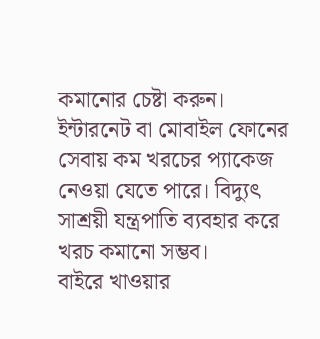কমানোর চেষ্টা করুন। ইন্টারনেট বা মোবাইল ফোনের সেবায় কম খরচের প্যাকেজ নেওয়া যেতে পারে। বিদ্যুৎ সাশ্রয়ী যন্ত্রপাতি ব্যবহার করে খরচ কমানো সম্ভব।
বাইরে খাওয়ার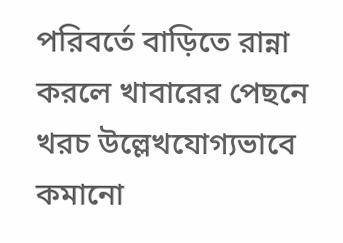পরিবর্তে বাড়িতে রান্না করলে খাবারের পেছনে খরচ উল্লেখযোগ্যভাবে কমানো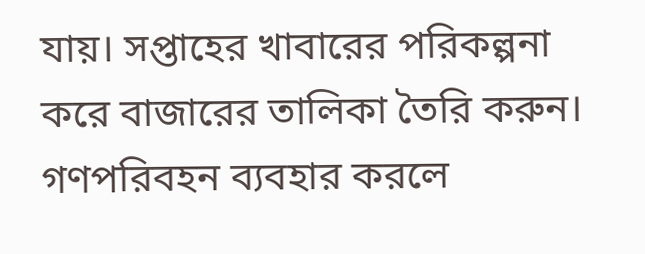যায়। সপ্তাহের খাবারের পরিকল্পনা করে বাজারের তালিকা তৈরি করুন।
গণপরিবহন ব্যবহার করলে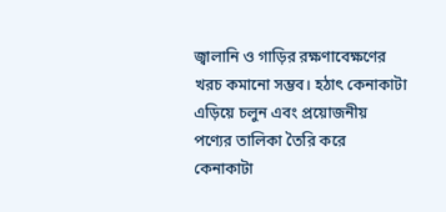জ্বালানি ও গাড়ির রক্ষণাবেক্ষণের খরচ কমানো সম্ভব। হঠাৎ কেনাকাটা এড়িয়ে চলুন এবং প্রয়োজনীয় পণ্যের তালিকা তৈরি করে কেনাকাটা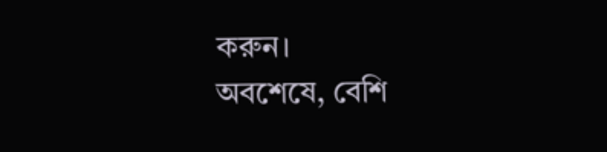করুন।
অবশেষে, বেশি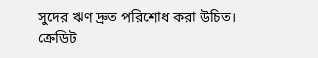সুদের ঋণ দ্রুত পরিশোধ করা উচিত। ক্রেডিট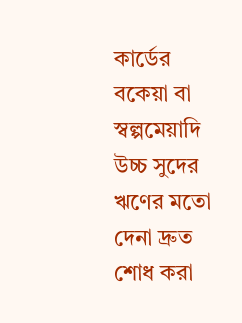কার্ডের বকেয়া বা স্বল্পমেয়াদি উচ্চ সুদের ঋণের মতো দেনা দ্রুত শোধ করা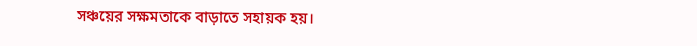সঞ্চয়ের সক্ষমতাকে বাড়াতে সহায়ক হয়।